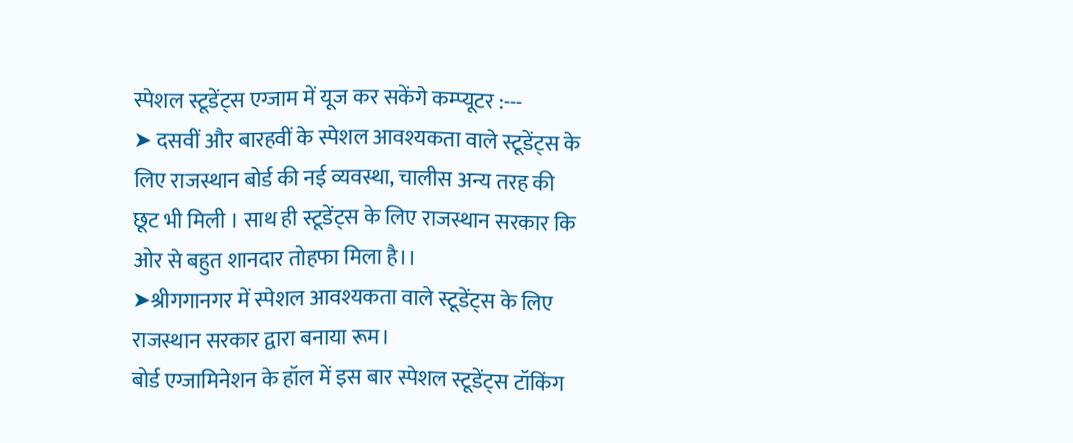स्पेशल स्टूडेंट्स एग्जाम में यूज कर सकेंगे कम्प्यूटर :---
➤ दसवीं और बारहवीं के स्पेशल आवश्यकता वाले स्टूडेंट्स के लिए राजस्थान बोर्ड की नई व्यवस्था, चालीस अन्य तरह की छूट भी मिली । साथ ही स्टूडेंट्स के लिए राजस्थान सरकार कि ओर से बहुत शानदार तोहफा मिला है।।
➤श्रीगगानगर में स्पेशल आवश्यकता वाले स्टूडेंट्स के लिए राजस्थान सरकार द्वारा बनाया रूम।
बोर्ड एग्जामिनेशन के हॉल में इस बार स्पेशल स्टूडेंट्स टॉकिंग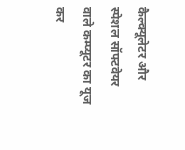कैल्क्यूलेटर और स्पेशल सॉफ्टवेयर वाले कम्प्यूटर का यूज कर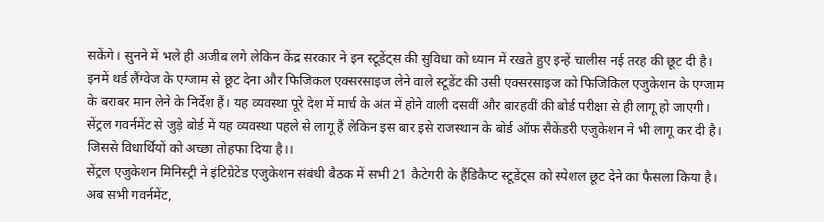सकेंगे। सुनने में भले ही अजीब लगे लेकिन केंद्र सरकार ने इन स्टूडेंट्स की सुविधा को ध्यान में रखते हुए इन्हें चालीस नई तरह की छूट दी है। इनमें थर्ड लैंग्वेज के एग्जाम से छूट देना और फिजिकल एक्सरसाइज लेने वाले स्टूडेंट की उसी एक्सरसाइज को फिजिकिल एजुकेशन के एग्जाम के बराबर मान लेने के निर्देश हैं। यह व्यवस्था पूरे देश में मार्च के अंत में होने वाली दसवीं और बारहवीं की बोर्ड परीक्षा से ही लागू हो जाएगी। सेंट्रल गवर्नमेंट से जुड़े बोर्ड में यह व्यवस्था पहले से लागू हैं लेकिन इस बार इसे राजस्थान के बोर्ड ऑफ सैकेंडरी एजुकेशन ने भी लागू कर दी है। जिससे विधार्थियों को अच्छा तोहफा दिया है।।
सेंट्रल एजुकेशन मिनिस्ट्री ने इंटिग्रेटेड एजुकेशन संबंधी बैठक में सभी 21 कैटेगरी के हैंडिकैप्ट स्टूडेंट्स को स्पेशल छूट देने का फैसला किया है। अब सभी गवर्नमेंट,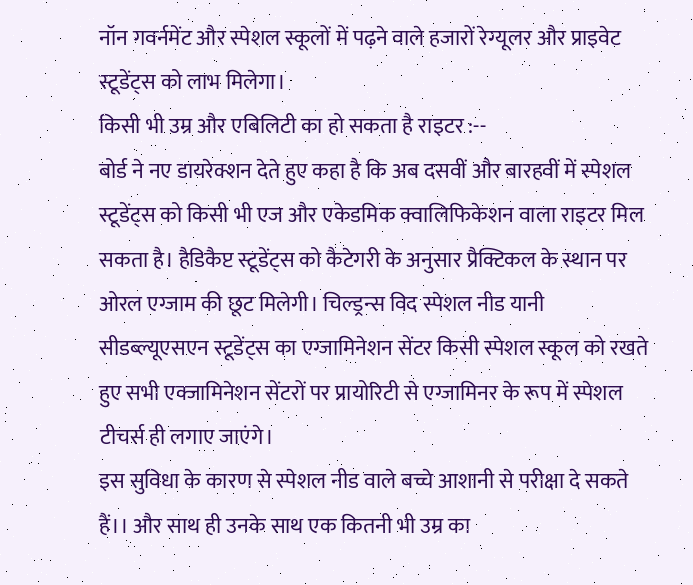नॉन गवर्नमेंट और स्पेशल स्कूलों में पढ़ने वाले हजारों रेग्यूलर और प्राइवेट स्टूडेंट्स को लाभ मिलेगा।
किसी भी उम्र और एबिलिटी का हो सकता है राइटर :--
बोर्ड ने नए डायरेक्शन देते हुए कहा है कि अब दसवीं और बारहवीं में स्पेशल स्टूडेंट्स को किसी भी एज और एकेडमिक क्वालिफिकेशन वाला राइटर मिल सकता है। हैडिकैप्ट स्टूडेंट्स को कैटेगरी के अनुसार प्रैक्टिकल के स्थान पर ओरल एग्जाम की छूट मिलेगी। चिल्ड्रन्स विद स्पेशल नीड यानी सीडब्ल्यूएसएन स्टूडेंट्स का एग्जामिनेशन सेंटर किसी स्पेशल स्कूल को रखते हुए सभी एक्जामिनेशन सेंटरों पर प्रायोरिटी से एग्जामिनर के रूप में स्पेशल टीचर्स ही लगाए जाएंगे।
इस सुविधा के कारण से स्पेशल नीड वाले बच्चे आशानी से परीक्षा दे सकते हैं।। और साथ ही उनके साथ एक कितनी भी उम्र का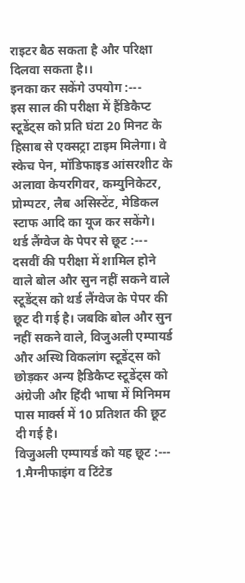राइटर बैठ सकता है और परिक्षा दिलवा सकता है।।
इनका कर सकेंगे उपयोग :---
इस साल की परीक्षा में हैंडिकैप्ट स्टूडेंट्स को प्रति घंटा 20 मिनट के हिसाब से एक्सट्रा टाइम मिलेगा। वे स्केच पेन, मॉडिफाइड आंसरशीट के अलावा केयरगिवर, कम्युनिकेटर, प्रोम्पटर, लैब असिस्टेंट, मेडिकल स्टाफ आदि का यूज कर सकेंगे।
थर्ड लैंग्वेज के पेपर से छूट :---
दसवीं की परीक्षा में शामिल होने वाले बोल और सुन नहीं सकने वाले स्टूडेंट्स को थर्ड लैंग्वेज के पेपर की छूट दी गई है। जबकि बोल और सुन नहीं सकने वाले, विजुअली एम्पायर्ड और अस्थि विकलांग स्टूडेंट्स को छोड़कर अन्य हैडिकैप्ट स्टूडेंट्स को अंग्रेजी और हिंदी भाषा में मिनिमम पास मार्क्स में 10 प्रतिशत की छूट दी गई है।
विजुअली एम्पायर्ड को यह छूट :---
1.मैग्नीफाइंग व टिंटेड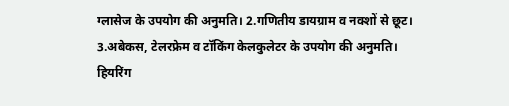ग्लासेज के उपयोग की अनुमति। 2.गणितीय डायग्राम व नक्शों से छूट। 3.अबेकस, टेलरफ्रेम व टॉकिंग केलकुलेटर के उपयोग की अनुमति।
हियरिंग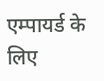एम्पायर्ड के लिए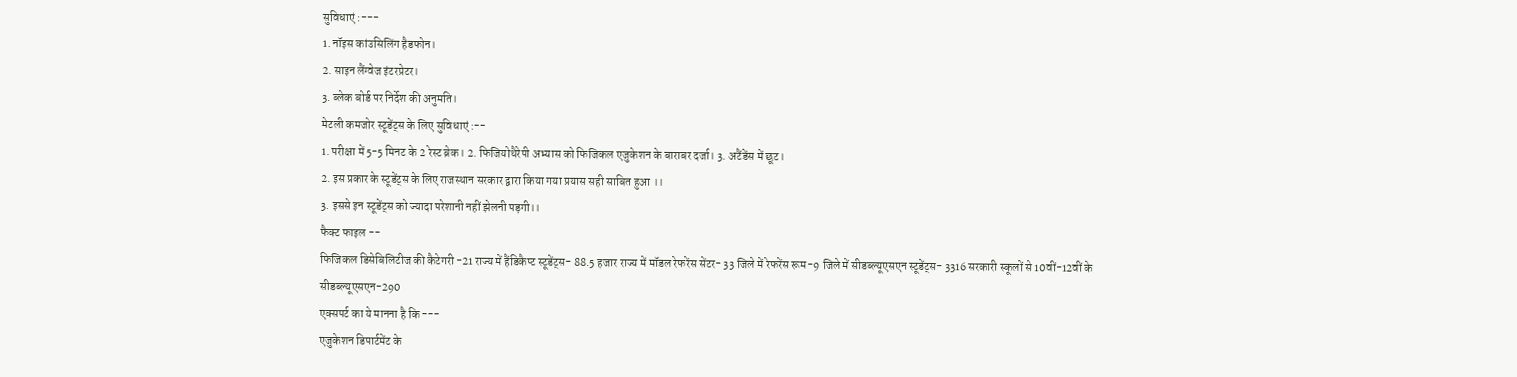सुविधाएं :---
1. नॉइस कांउसिलिंग हैडफोन।
2. साइन लैंग्वेज इंटरप्रेटर।
3. ब्लेक बोर्ड पर निर्देश की अनुमति।
मेटली कमजोर स्टूडेंट्स के लिए सुविधाएं :--
1. परीक्षा में 5-5 मिनट के 2 रेस्ट ब्रेक। 2. फिजियोथैरेपी अभ्यास को फिजिकल एजुकेशन के बाराबर दर्जा। 3. अटैंडेंस में छूट।
2. इस प्रकार के स्टूडेंट्स के लिए राजस्थान सरकार द्वारा किया गया प्रयास सही साबित हुआ ।।
3. इससे इन स्टूडेंट्स को ज्यादा परेशानी नहीं झेलनी पड़गी।।
फैक्ट फाइल --
फिजिकल डिसेबिलिटीज की कैटेगरी -21 राज्य में हैंडिकैप्ट स्टूडेंट्स- 88.5 हजार राज्य में मॉडल रेफरेंस सेंटर- 33 जिले में रेफरेंस रूम-9 जिले में सीडब्ल्यूएसएन स्टूडेंट्स- 3316 सरकारी स्कूलों से 10वीं-12वीं के सीडब्ल्यूएसएन-290
एक्सपर्ट का ये मानना है कि ---
एजुकेशन डिपार्टमेंट के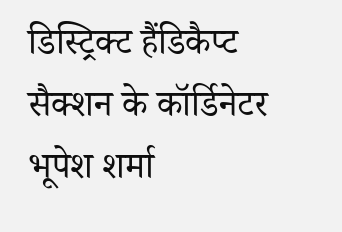डिस्ट्रिक्ट हैंडिकैप्ट सैक्शन के कॉर्डिनेटर भूपेश शर्मा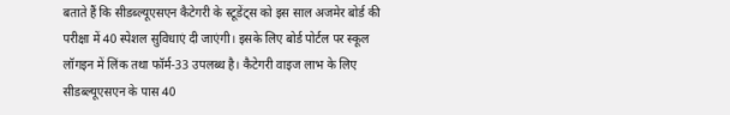बताते हैं कि सीडब्ल्यूएसएन कैटेगरी के स्टूडेंट्स को इस साल अजमेर बोर्ड की परीक्षा में 40 स्पेशल सुविधाएं दी जाएंगी। इसके लिए बोर्ड पोर्टल पर स्कूल लॉगइन में लिंक तथा फॉर्म-33 उपलब्ध है। कैटेगरी वाइज लाभ के लिए सीडब्ल्यूएसएन के पास 40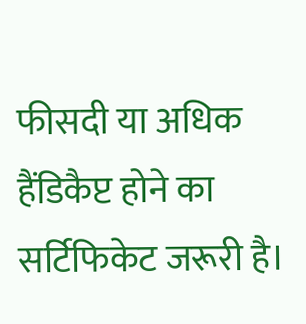फीसदी या अधिक हैंडिकैप्ट होने का सर्टिफिकेट जरूरी है।